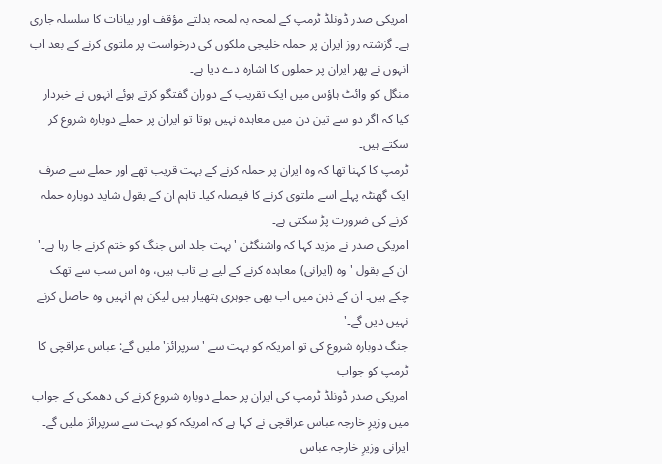امریکی صدر ڈونلڈ ٹرمپ کے لمحہ بہ لمحہ بدلتے مؤقف اور بیانات کا سلسلہ جاری ہے۔ گزشتہ روز ایران پر حملہ خلیجی ملکوں کی درخواست پر ملتوی کرنے کے بعد اب انہوں نے پھر ایران پر حملوں کا اشارہ دے دیا ہے۔
منگل کو وائٹ ہاؤس میں ایک تقریب کے دوران گفتگو کرتے ہوئے انہوں نے خبردار کیا کہ اگر دو سے تین دن میں معاہدہ نہیں ہوتا تو ایران پر حملے دوبارہ شروع کر سکتے ہیں۔
ٹرمپ کا کہنا تھا کہ وہ ایران پر حملہ کرنے کے بہت قریب تھے اور حملے سے صرف ایک گھنٹہ پہلے اسے ملتوی کرنے کا فیصلہ کیا۔ تاہم ان کے بقول شاید دوبارہ حملہ کرنے کی ضرورت پڑ سکتی ہے۔
امریکی صدر نے مزید کہا کہ واشنگٹن 'بہت جلد اس جنگ کو ختم کرنے جا رہا ہے۔'
ان کے بقول 'وہ (ایرانی) معاہدہ کرنے کے لیے بے تاب ہیں، وہ اس سب سے تھک چکے ہیں۔ ان کے ذہن میں اب بھی جوہری ہتھیار ہیں لیکن ہم انہیں وہ حاصل کرنے نہیں دیں گے۔'
جنگ دوبارہ شروع کی تو امریکہ کو بہت سے 'سرپرائز' ملیں گے: عباس عراقچی کا ٹرمپ کو جواب
امریکی صدر ڈونلڈ ٹرمپ کی ایران پر حملے دوبارہ شروع کرنے کی دھمکی کے جواب میں وزیرِ خارجہ عباس عراقچی نے کہا ہے کہ امریکہ کو بہت سے سرپرائز ملیں گے۔
ایرانی وزیرِ خارجہ عباس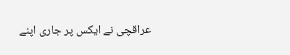عراقچی نے ایکس پر جاری اپنے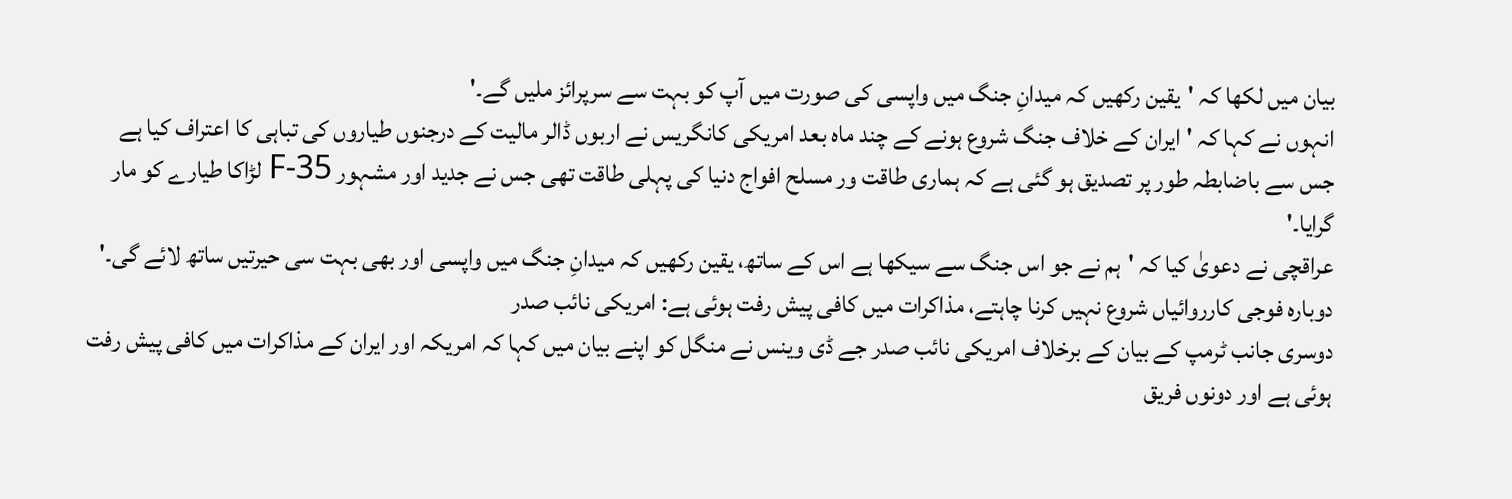بیان میں لکھا کہ 'یقین رکھیں کہ میدانِ جنگ میں واپسی کی صورت میں آپ کو بہت سے سرپرائز ملیں گے۔'
انہوں نے کہا کہ 'ایران کے خلاف جنگ شروع ہونے کے چند ماہ بعد امریکی کانگریس نے اربوں ڈالر مالیت کے درجنوں طیاروں کی تباہی کا اعتراف کیا ہے جس سے باضابطہ طور پر تصدیق ہو گئی ہے کہ ہماری طاقت ور مسلح افواج دنیا کی پہلی طاقت تھی جس نے جدید اور مشہور F-35 لڑاکا طیارے کو مار گرایا۔'
عراقچی نے دعویٰ کیا کہ 'ہم نے جو اس جنگ سے سیکھا ہے اس کے ساتھ، یقین رکھیں کہ میدانِ جنگ میں واپسی اور بھی بہت سی حیرتیں ساتھ لائے گی۔'
دوبارہ فوجی کارروائیاں شروع نہیں کرنا چاہتے، مذاکرات میں کافی پیش رفت ہوئی ہے: امریکی نائب صدر
دوسری جانب ٹرمپ کے بیان کے برخلاف امریکی نائب صدر جے ڈی وینس نے منگل کو اپنے بیان میں کہا کہ امریکہ اور ایران کے مذاکرات میں کافی پیش رفت ہوئی ہے اور دونوں فریق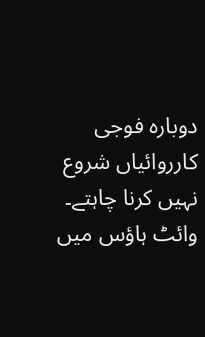دوبارہ فوجی کارروائیاں شروع نہیں کرنا چاہتے۔
وائٹ ہاؤس میں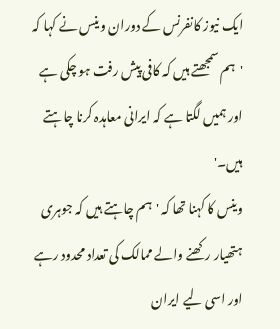ایک نیوز کانفرنس کے دوران وینس نے کہا کہ 'ہم سمجھتے ہیں کہ کافی پیش رفت ہو چکی ہے اور ہمیں لگتا ہے کہ ایرانی معاہدہ کرنا چاہتے ہیں۔'
وینس کا کہنا تھا کہ 'ہم چاہتے ہیں کہ جوہری ہتھیار رکھنے والے ممالک کی تعداد محدود رہے اور اسی لیے ایران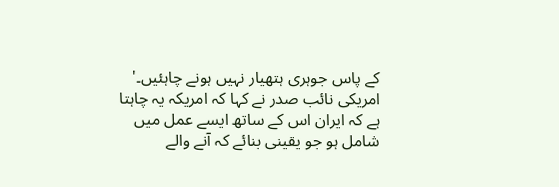کے پاس جوہری ہتھیار نہیں ہونے چاہئیں۔'
امریکی نائب صدر نے کہا کہ امریکہ یہ چاہتا ہے کہ ایران اس کے ساتھ ایسے عمل میں شامل ہو جو یقینی بنائے کہ آنے والے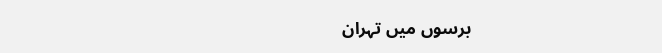برسوں میں تہران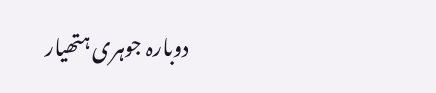دوبارہ جوہری ہتھیار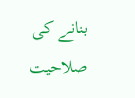بنانے کی صلاحیت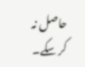حاصل نہ کر سکے۔